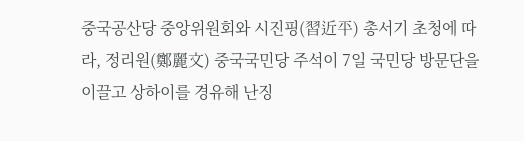중국공산당 중앙위원회와 시진핑(習近平) 총서기 초청에 따라, 정리원(鄭麗文) 중국국민당 주석이 7일 국민당 방문단을 이끌고 상하이를 경유해 난징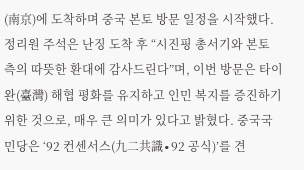(南京)에 도착하며 중국 본토 방문 일정을 시작했다.
정리원 주석은 난징 도착 후 “시진핑 총서기와 본토 측의 따뜻한 환대에 감사드린다”며, 이번 방문은 타이완(臺灣) 해협 평화를 유지하고 인민 복지를 증진하기 위한 것으로, 매우 큰 의미가 있다고 밝혔다. 중국국민당은 ‘92 컨센서스(九二共識∙92 공식)’를 견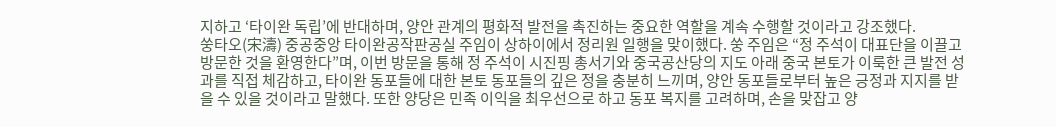지하고 ‘타이완 독립’에 반대하며, 양안 관계의 평화적 발전을 촉진하는 중요한 역할을 계속 수행할 것이라고 강조했다.
쑹타오(宋濤) 중공중앙 타이완공작판공실 주임이 상하이에서 정리원 일행을 맞이했다. 쑹 주임은 “정 주석이 대표단을 이끌고 방문한 것을 환영한다”며, 이번 방문을 통해 정 주석이 시진핑 총서기와 중국공산당의 지도 아래 중국 본토가 이룩한 큰 발전 성과를 직접 체감하고, 타이완 동포들에 대한 본토 동포들의 깊은 정을 충분히 느끼며, 양안 동포들로부터 높은 긍정과 지지를 받을 수 있을 것이라고 말했다. 또한 양당은 민족 이익을 최우선으로 하고 동포 복지를 고려하며, 손을 맞잡고 양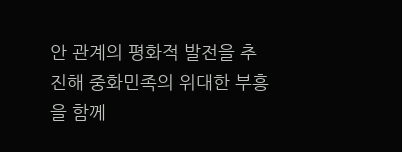안 관계의 평화적 발전을 추진해 중화민족의 위대한 부흥을 함께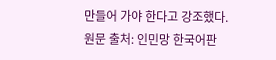만들어 가야 한다고 강조했다.
원문 출처: 인민망 한국어판